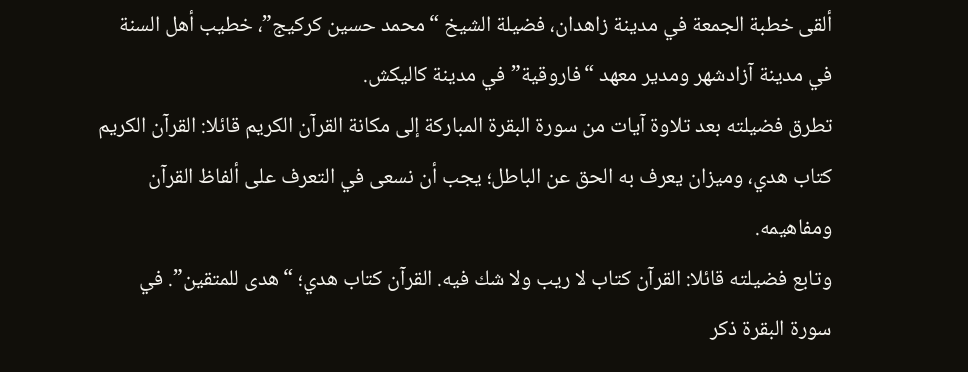ألقى خطبة الجمعة في مدينة زاهدان، فضيلة الشيخ “محمد حسين كركيج”، خطيب أهل السنة في مدينة آزادشهر ومدير معهد “فاروقية” في مدينة كاليكش.
تطرق فضيلته بعد تلاوة آيات من سورة البقرة المباركة إلى مكانة القرآن الكريم قائلا: القرآن الكريم كتاب هدي، وميزان يعرف به الحق عن الباطل؛ يجب أن نسعى في التعرف على ألفاظ القرآن ومفاهيمه.
وتابع فضيلته قائلا: القرآن كتاب لا ريب ولا شك فيه. القرآن كتاب هدي؛ “هدى للمتقين”. في سورة البقرة ذكر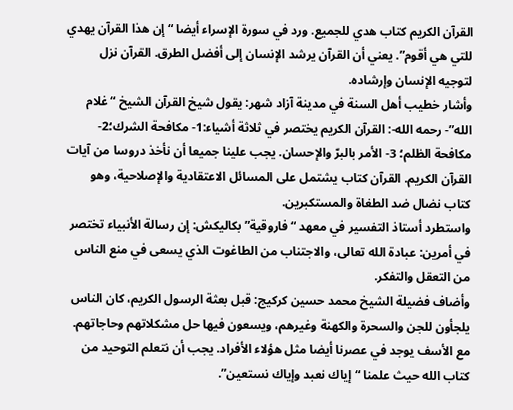القرآن الكريم كتاب هدي للجميع. ورد في سورة الإسراء أيضا “إن هذا القرآن يهدي للتي هي أقوم”. يعني أن القرآن يرشد الإنسان إلى أفضل الطرق. القرآن نزل لتوجيه الإنسان وإرشاده.
وأشار خطيب أهل السنة في مدينة آزاد شهر: يقول شيخ القرآن الشيخ “غلام الله”- رحمه الله-: القرآن الكريم يختصر في ثلاثة أشياء:1- مكافحة الشرك؛2- مكافحة الظلم؛ 3- الأمر بالبرّ والإحسان. يجب علينا جميعا أن نأخذ دروسا من آيات القرآن الكريم. القرآن كتاب يشتمل على المسائل الاعتقادية والإصلاحية، وهو كتاب نضال ضد الطغاة والمستكبرين.
واستطرد أستاذ التفسير في معهد “فاروقية” بكاليكش: إن رسالة الأنبياء تختصر في أمرين: عبادة الله تعالى، والاجتناب من الطاغوت الذي يسعى في منع الناس من التعقل والتفكر.
وأضاف فضيلة الشيخ محمد حسين كركيج: قبل بعثة الرسول الكريم، كان الناس يلجأون للجن والسحرة والكهنة وغيرهم، ويسعون فيها حل مشكلاتهم وحاجاتهم. مع الأسف يوجد في عصرنا أيضا مثل هؤلاء الأفراد. يجب أن نتعلم التوحيد من كتاب الله حيث علمنا “إياك نعبد وإياك نستعين”.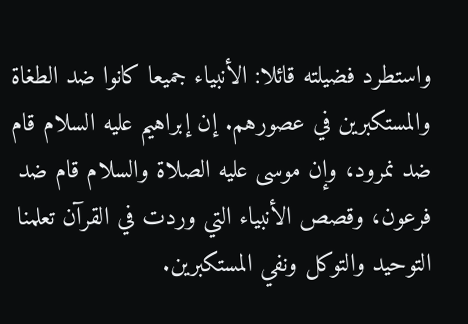واستطرد فضيلته قائلا: الأنبياء جميعا كانوا ضد الطغاة والمستكبرين في عصورهم. إن إبراهيم عليه السلام قام ضد نمرود، وإن موسى عليه الصلاة والسلام قام ضد فرعون، وقصص الأنبياء التي وردت في القرآن تعلمنا التوحيد والتوكل ونفي المستكبرين.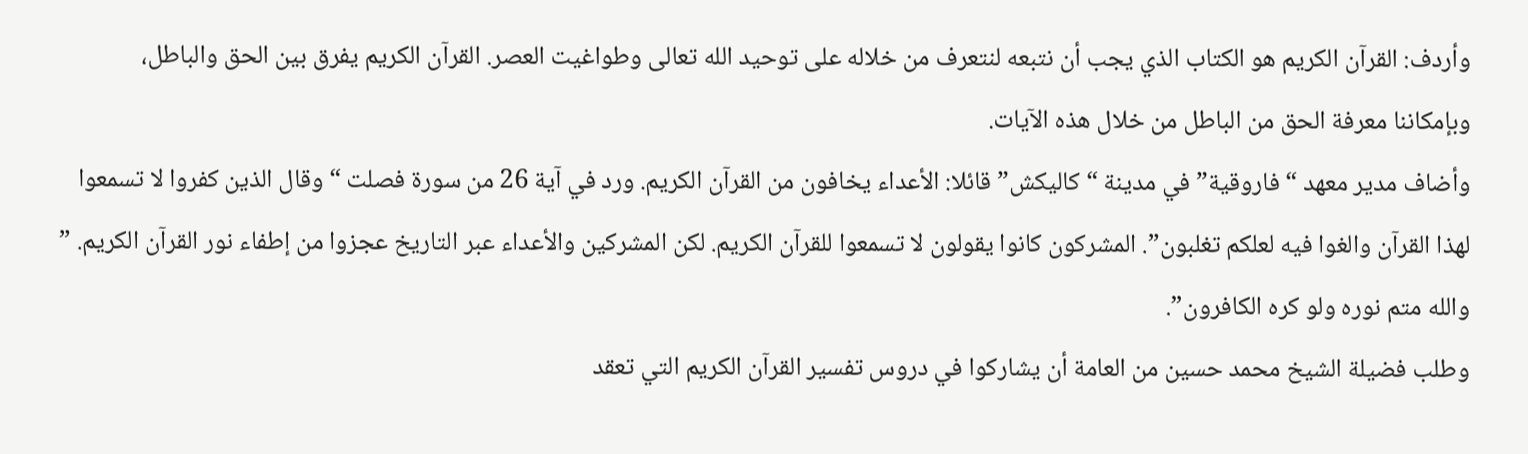وأردف: القرآن الكريم هو الكتاب الذي يجب أن نتبعه لنتعرف من خلاله على توحيد الله تعالى وطواغيت العصر. القرآن الكريم يفرق بين الحق والباطل، وبإمكاننا معرفة الحق من الباطل من خلال هذه الآيات.
وأضاف مدير معهد “فاروقية” في مدينة “كاليكش” قائلا: الأعداء يخافون من القرآن الكريم. ورد في آية 26 من سورة فصلت “وقال الذين كفروا لا تسمعوا لهذا القرآن والغوا فيه لعلكم تغلبون”. المشركون كانوا يقولون لا تسمعوا للقرآن الكريم. لكن المشركين والأعداء عبر التاريخ عجزوا من إطفاء نور القرآن الكريم. ” والله متم نوره ولو كره الكافرون”.
وطلب فضيلة الشيخ محمد حسين من العامة أن يشاركوا في دروس تفسير القرآن الكريم التي تعقد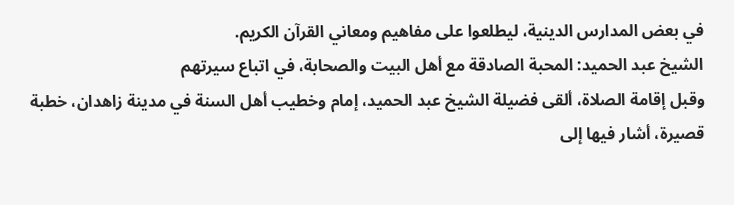في بعض المدارس الدينية، ليطلعوا على مفاهيم ومعاني القرآن الكريم.
الشيخ عبد الحميد: المحبة الصادقة مع أهل البيت والصحابة، في اتباع سيرتهم
وقبل إقامة الصلاة، ألقى فضيلة الشيخ عبد الحميد، إمام وخطيب أهل السنة في مدينة زاهدان، خطبة قصيرة، أشار فيها إلى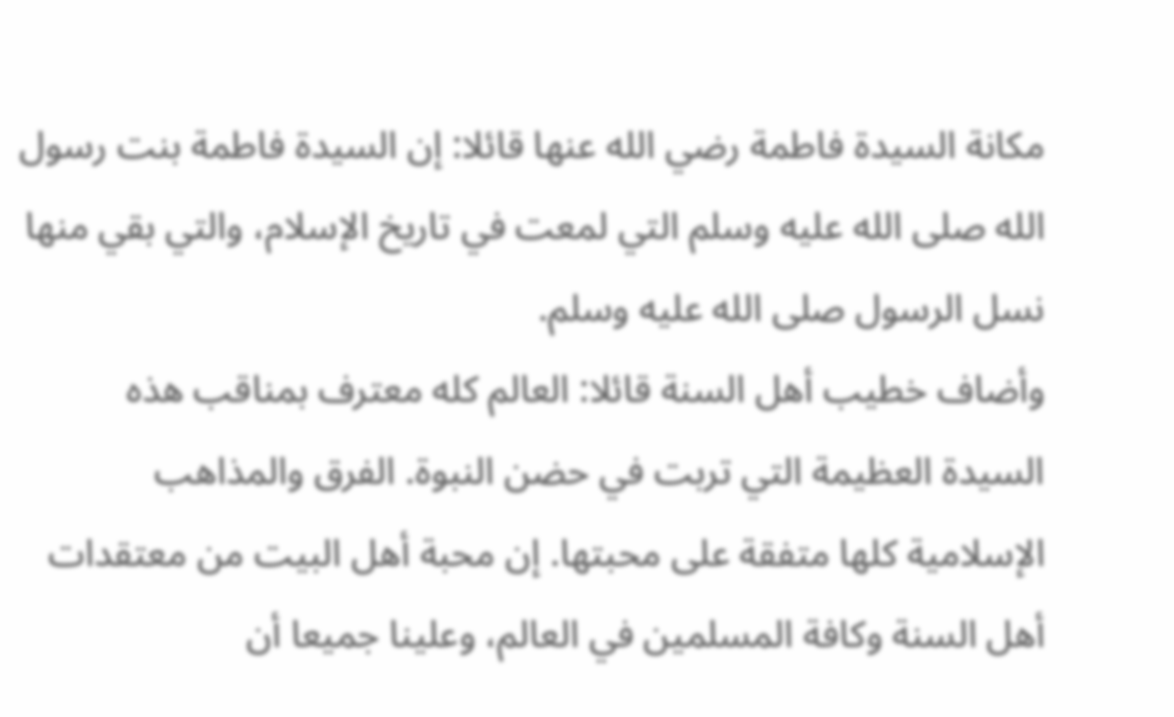مكانة السيدة فاطمة رضي الله عنها قائلا: إن السيدة فاطمة بنت رسول الله صلى الله عليه وسلم التي لمعت في تاريخ الإسلام، والتي بقي منها نسل الرسول صلى الله عليه وسلم.
وأضاف خطيب أهل السنة قائلا: العالم كله معترف بمناقب هذه السيدة العظيمة التي تربت في حضن النبوة. الفرق والمذاهب الإسلامية كلها متفقة على محبتها. إن محبة أهل البيت من معتقدات أهل السنة وكافة المسلمين في العالم، وعلينا جميعا أن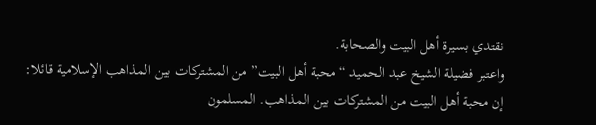نقتدي بسيرة أهل البيت والصحابة.
واعتبر فضيلة الشيخ عبد الحميد “محبة أهل البيت” من المشتركات بين المذاهب الإسلامية قائلا: إن محبة أهل البيت من المشتركات بين المذاهب. المسلمون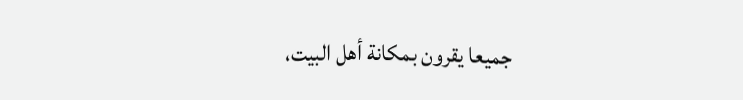جميعا يقرون بمكانة أهل البيت،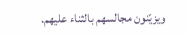ويزيّنون مجالسهم بالثناء عليهم.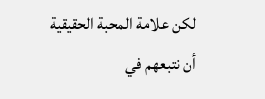لكن علامة المحبة الحقيقية أن نتبعهم في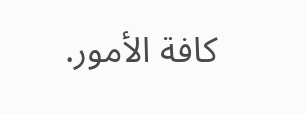كافة الأمور.